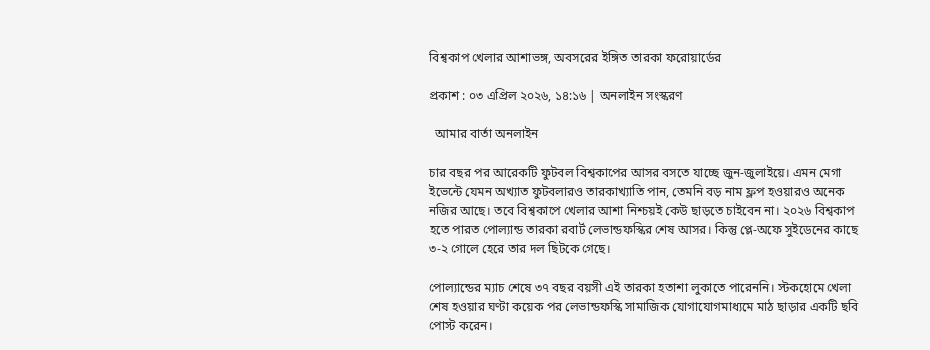বিশ্বকাপ খেলার আশাভঙ্গ, অবসরের ইঙ্গিত তারকা ফরোয়ার্ডের

প্রকাশ : ০৩ এপ্রিল ২০২৬, ১৪:১৬ | অনলাইন সংস্করণ

  আমার বার্তা অনলাইন

চার বছর পর আরেকটি ফুটবল বিশ্বকাপের আসর বসতে যাচ্ছে জুন-জুলাইয়ে। এমন মেগা ইভেন্টে যেমন অখ্যাত ফুটবলারও তারকাখ্যাতি পান, তেমনি বড় নাম ফ্লপ হওয়ারও অনেক নজির আছে। তবে বিশ্বকাপে খেলার আশা নিশ্চয়ই কেউ ছাড়তে চাইবেন না। ২০২৬ বিশ্বকাপ হতে পারত পোল্যান্ড তারকা রবার্ট লেভান্ডফস্কির শেষ আসর। কিন্তু প্লে-অফে সুইডেনের কাছে ৩-২ গোলে হেরে তার দল ছিটকে গেছে।

পোল্যান্ডের ম্যাচ শেষে ৩৭ বছর বয়সী এই তারকা হতাশা লুকাতে পারেননি। স্টকহোমে খেলা শেষ হওয়ার ঘণ্টা কয়েক পর লেভান্ডফস্কি সামাজিক যোগাযোগমাধ্যমে মাঠ ছাড়ার একটি ছবি পোস্ট করেন।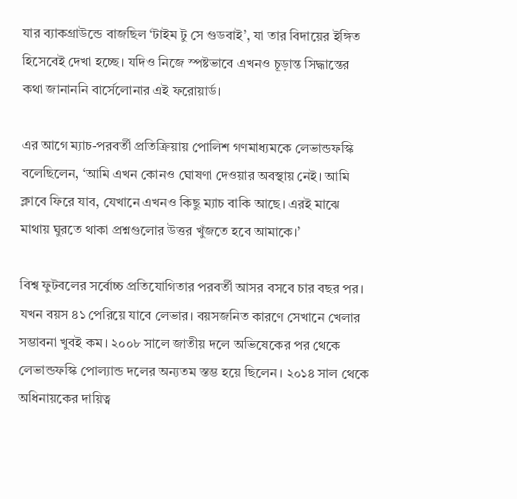যার ব্যাকগ্রাউন্ডে বাজছিল ‘টাইম টু সে গুডবাই’, যা তার বিদায়ের ইঙ্গিত হিসেবেই দেখা হচ্ছে। যদিও নিজে স্পষ্টভাবে এখনও চূড়ান্ত সিদ্ধান্তের কথা জানাননি বার্সেলোনার এই ফরোয়ার্ড।

এর আগে ম্যাচ-পরবর্তী প্রতিক্রিয়ায় পোলিশ গণমাধ্যমকে লেভান্ডফস্কি বলেছিলেন, ‘আমি এখন কোনও ঘোষণা দেওয়ার অবস্থায় নেই। আমি ক্লাবে ফিরে যাব, যেখানে এখনও কিছু ম্যাচ বাকি আছে। এরই মাঝে মাথায় ঘুরতে থাকা প্রশ্নগুলোর উত্তর খুঁজতে হবে আমাকে।’

বিশ্ব ফুটবলের সর্বোচ্চ প্রতিযোগিতার পরবর্তী আসর বসবে চার বছর পর। যখন বয়স ৪১ পেরিয়ে যাবে লেভার। বয়সজনিত কারণে সেখানে খেলার সম্ভাবনা খুবই কম। ২০০৮ সালে জাতীয় দলে অভিষেকের পর থেকে লেভান্ডফস্কি পোল্যান্ড দলের অন্যতম স্তম্ভ হয়ে ছিলেন। ২০১৪ সাল থেকে অধিনায়কের দায়িত্ব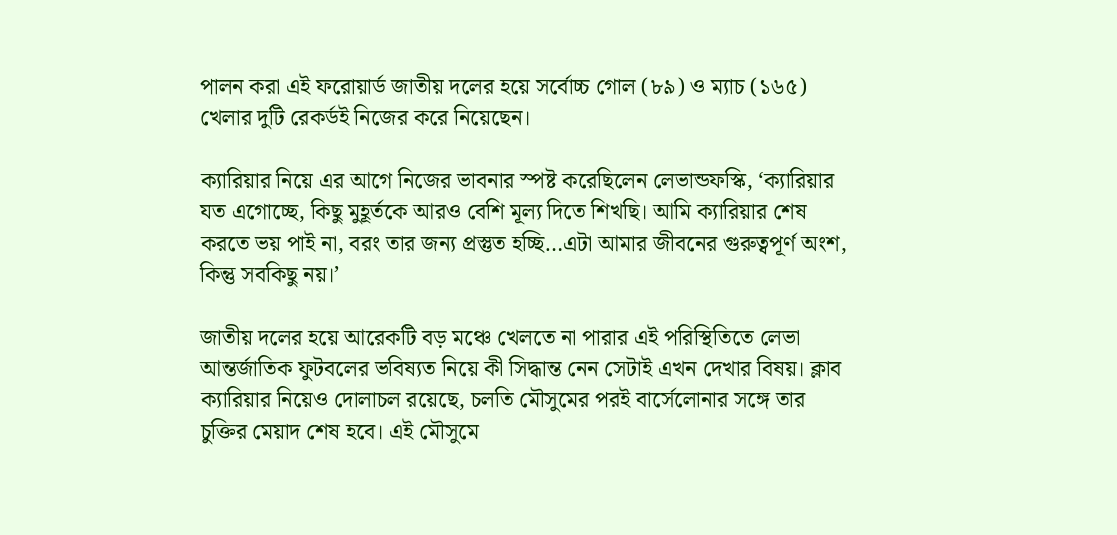পালন করা এই ফরোয়ার্ড জাতীয় দলের হয়ে সর্বোচ্চ গোল (৮৯) ও ম্যাচ (১৬৫) খেলার দুটি রেকর্ডই নিজের করে নিয়েছেন।

ক্যারিয়ার নিয়ে এর আগে নিজের ভাবনার স্পষ্ট করেছিলেন লেভান্ডফস্কি, ‘ক্যারিয়ার যত এগোচ্ছে, কিছু মুহূর্তকে আরও বেশি মূল্য দিতে শিখছি। আমি ক্যারিয়ার শেষ করতে ভয় পাই না, বরং তার জন্য প্রস্তুত হচ্ছি…এটা আমার জীবনের গুরুত্বপূর্ণ অংশ, কিন্তু সবকিছু নয়।’

জাতীয় দলের হয়ে আরেকটি বড় মঞ্চে খেলতে না পারার এই পরিস্থিতিতে লেভা আন্তর্জাতিক ফুটবলের ভবিষ্যত নিয়ে কী সিদ্ধান্ত নেন সেটাই এখন দেখার বিষয়। ক্লাব ক্যারিয়ার নিয়েও দোলাচল রয়েছে, চলতি মৌসুমের পরই বার্সেলোনার সঙ্গে তার চুক্তির মেয়াদ শেষ হবে। এই মৌসুমে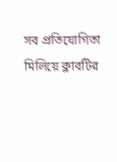সব প্রতিযোগিতা মিলিয়ে ক্লাবটির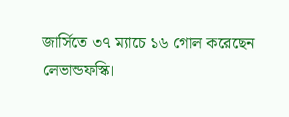জার্সিতে ৩৭ ম্যাচে ১৬ গোল করেছেন লেভান্ডফস্কি।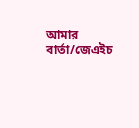আমার বার্তা/জেএইচ